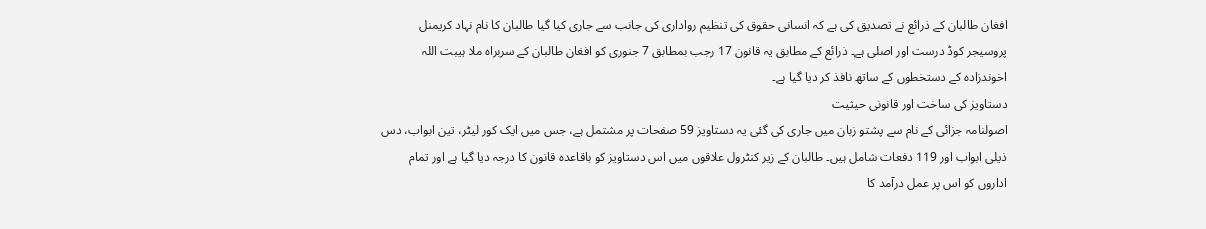افغان طالبان کے ذرائع نے تصدیق کی ہے کہ انسانی حقوق کی تنظیم رواداری کی جانب سے جاری کیا گیا طالبان کا نام نہاد کریمنل پروسیجر کوڈ درست اور اصلی ہے۔ ذرائع کے مطابق یہ قانون 17 رجب بمطابق 7 جنوری کو افغان طالبان کے سربراہ ملا ہیبت اللہ اخوندزادہ کے دستخطوں کے ساتھ نافذ کر دیا گیا ہے۔
دستاویز کی ساخت اور قانونی حیثیت
اصولنامہ جزائی کے نام سے پشتو زبان میں جاری کی گئی یہ دستاویز 59 صفحات پر مشتمل ہے، جس میں ایک کور لیٹر، تین ابواب، دس ذیلی ابواب اور 119 دفعات شامل ہیں۔ طالبان کے زیر کنٹرول علاقوں میں اس دستاویز کو باقاعدہ قانون کا درجہ دیا گیا ہے اور تمام اداروں کو اس پر عمل درآمد کا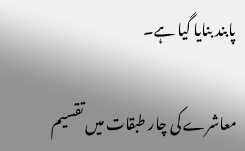پابند بنایا گیا ہے۔

معاشرے کی چار طبقات میں تقسیم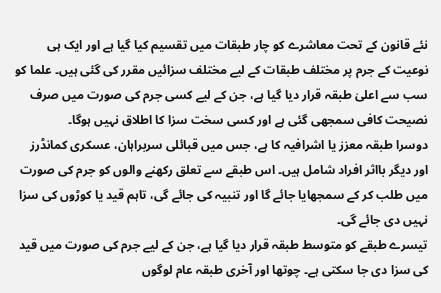نئے قانون کے تحت معاشرے کو چار طبقات میں تقسیم کیا گیا ہے اور ایک ہی نوعیت کے جرم پر مختلف طبقات کے لیے مختلف سزائیں مقرر کی گئی ہیں۔ علما کو سب سے اعلیٰ طبقہ قرار دیا گیا ہے، جن کے لیے کسی جرم کی صورت میں صرف نصیحت کافی سمجھی گئی ہے اور کسی سخت سزا کا اطلاق نہیں ہوگا۔
دوسرا طبقہ معزز یا اشرافیہ کا ہے، جس میں قبائلی سربراہان، عسکری کمانڈرز اور دیگر بااثر افراد شامل ہیں۔ اس طبقے سے تعلق رکھنے والوں کو جرم کی صورت میں طلب کر کے سمجھایا جائے گا اور تنبیہ کی جائے گی، تاہم قید یا کوڑوں کی سزا نہیں دی جائے گی۔
تیسرے طبقے کو متوسط طبقہ قرار دیا گیا ہے، جن کے لیے جرم کی صورت میں قید کی سزا دی جا سکتی ہے۔ چوتھا اور آخری طبقہ عام لوگوں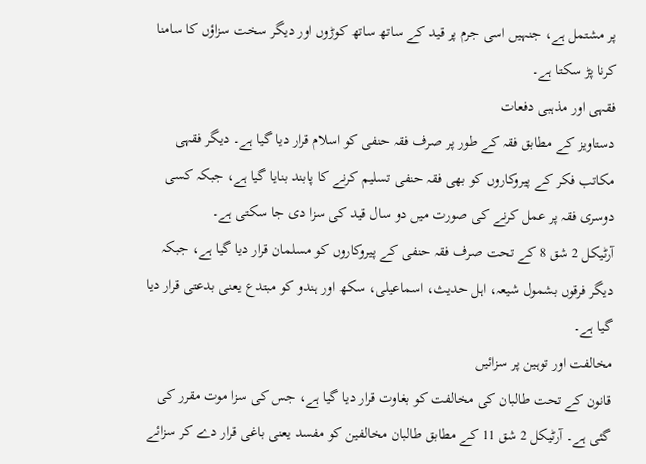پر مشتمل ہے، جنہیں اسی جرم پر قید کے ساتھ ساتھ کوڑوں اور دیگر سخت سزاؤں کا سامنا کرنا پڑ سکتا ہے۔
فقہی اور مذہبی دفعات
دستاویز کے مطابق فقہ کے طور پر صرف فقہ حنفی کو اسلام قرار دیا گیا ہے۔ دیگر فقہی مکاتب فکر کے پیروکاروں کو بھی فقہ حنفی تسلیم کرنے کا پابند بنایا گیا ہے، جبکہ کسی دوسری فقہ پر عمل کرنے کی صورت میں دو سال قید کی سزا دی جا سکتی ہے۔
آرٹیکل 2 شق 8 کے تحت صرف فقہ حنفی کے پیروکاروں کو مسلمان قرار دیا گیا ہے، جبکہ دیگر فرقوں بشمول شیعہ، اہل حدیث، اسماعیلی، سکھ اور ہندو کو مبتدع یعنی بدعتی قرار دیا گیا ہے۔
مخالفت اور توہین پر سزائیں
قانون کے تحت طالبان کی مخالفت کو بغاوت قرار دیا گیا ہے، جس کی سزا موت مقرر کی گئی ہے۔ آرٹیکل 2 شق 11 کے مطابق طالبان مخالفین کو مفسد یعنی باغی قرار دے کر سزائے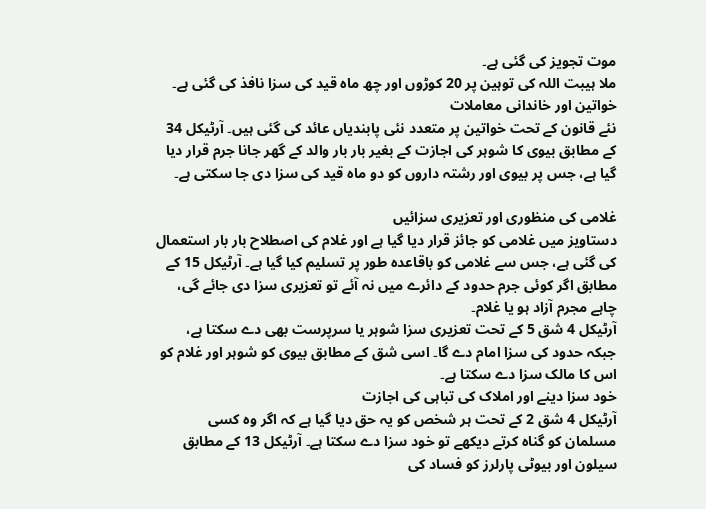موت تجویز کی گئی ہے۔
ملا ہیبت اللہ کی توہین پر 20 کوڑوں اور چھ ماہ قید کی سزا نافذ کی گئی ہے۔
خواتین اور خاندانی معاملات
نئے قانون کے تحت خواتین پر متعدد نئی پابندیاں عائد کی گئی ہیں۔ آرٹیکل 34 کے مطابق بیوی کا شوہر کی اجازت کے بغیر بار بار والد کے گھر جانا جرم قرار دیا گیا ہے، جس پر بیوی اور رشتہ داروں کو دو ماہ قید کی سزا دی جا سکتی ہے۔

غلامی کی منظوری اور تعزیری سزائیں
دستاویز میں غلامی کو جائز قرار دیا گیا ہے اور غلام کی اصطلاح بار بار استعمال کی گئی ہے، جس سے غلامی کو باقاعدہ طور پر تسلیم کیا گیا ہے۔ آرٹیکل 15 کے مطابق اگر کوئی جرم حدود کے دائرے میں نہ آئے تو تعزیری سزا دی جائے گی، چاہے مجرم آزاد ہو یا غلام۔
آرٹیکل 4 شق 5 کے تحت تعزیری سزا شوہر یا سرپرست بھی دے سکتا ہے، جبکہ حدود کی سزا امام دے گا۔ اسی شق کے مطابق بیوی کو شوہر اور غلام کو اس کا مالک سزا دے سکتا ہے۔
خود سزا دینے اور املاک کی تباہی کی اجازت
آرٹیکل 4 شق 2 کے تحت ہر شخص کو یہ حق دیا گیا ہے کہ اگر وہ کسی مسلمان کو گناہ کرتے دیکھے تو خود سزا دے سکتا ہے۔ آرٹیکل 13 کے مطابق سیلون اور بیوٹی پارلرز کو فساد کی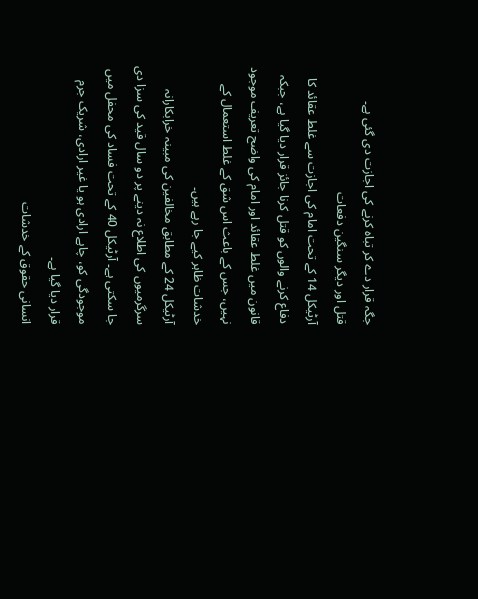جگہ قرار دے کر تباہ کرنے کی اجازت دی گئی ہے۔
قتل اور دیگر سنگین دفعات
آرٹیکل 14 کے تحت امام کی اجازت سے غلط عقائد کا دفاع کرنے والوں کو قتل کرنا جائز قرار دیا گیا ہے، جبکہ قانون میں غلط عقائد اور امام کی واضح تعریف موجود نہیں، جس کے باعث اس شق کے غلط استعمال کے خدشات ظاہر کیے جا رہے ہیں۔
آرٹیکل 24 کے مطابق مخالفین کی مبینہ خرابکارانہ سرگرمیوں کی اطلاع نہ دینے پر دو سال قید کی سزا دی جا سکتی ہے۔ آرٹیکل 40 کے تحت فساد کی محفل میں موجودگی کو، چاہے ارادی ہو یا غیر ارادی، شریک جرم قرار دیا گیا ہے۔
انسانی حقوق کے خدشات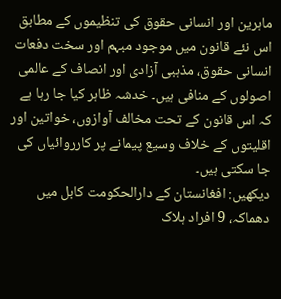ماہرین اور انسانی حقوق کی تنظیموں کے مطابق اس نئے قانون میں موجود مبہم اور سخت دفعات انسانی حقوق، مذہبی آزادی اور انصاف کے عالمی اصولوں کے منافی ہیں۔ خدشہ ظاہر کیا جا رہا ہے کہ اس قانون کے تحت مخالف آوازوں، خواتین اور اقلیتوں کے خلاف وسیع پیمانے پر کارروائیاں کی جا سکتی ہیں۔
دیکھیں: افغانستان کے دارالحکومت کابل میں دھماکہ، 9 افراد ہلاک